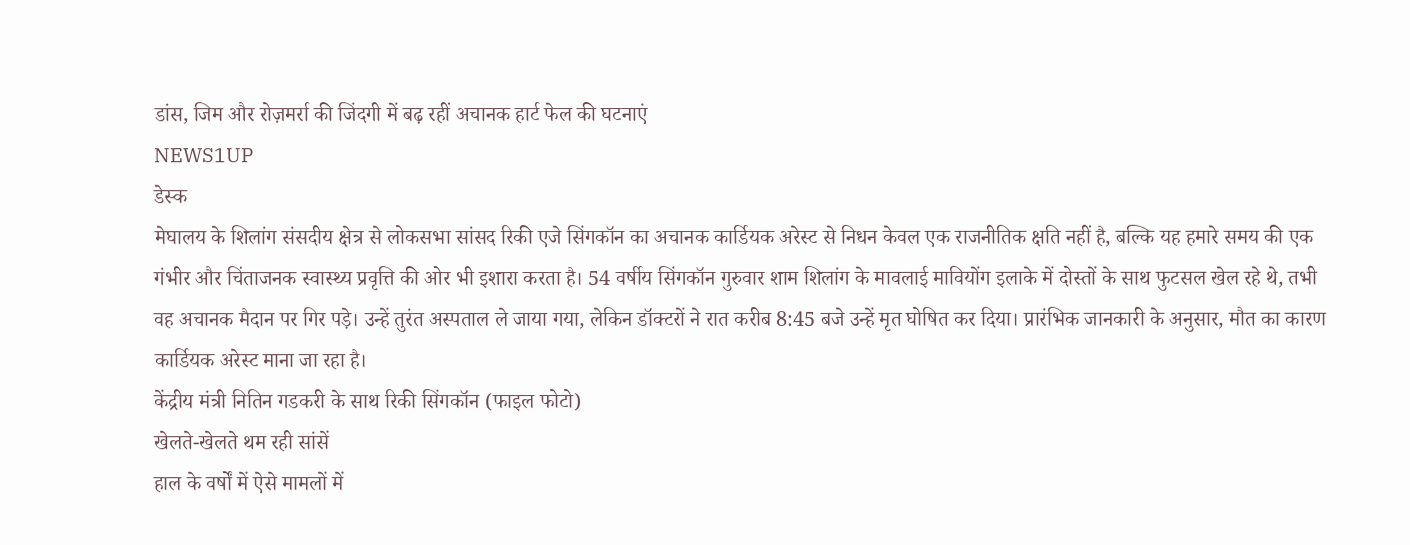डांस, जिम और रोज़मर्रा की जिंदगी में बढ़ रहीं अचानक हार्ट फेल की घटनाएं
NEWS1UP
डेस्क
मेघालय के शिलांग संसदीय क्षेत्र से लोकसभा सांसद रिकी एजे सिंगकॉन का अचानक कार्डियक अरेस्ट से निधन केवल एक राजनीतिक क्षति नहीं है, बल्कि यह हमारे समय की एक गंभीर और चिंताजनक स्वास्थ्य प्रवृत्ति की ओर भी इशारा करता है। 54 वर्षीय सिंगकॉन गुरुवार शाम शिलांग के मावलाई मावियोंग इलाके में दोस्तों के साथ फुटसल खेल रहे थे, तभी वह अचानक मैदान पर गिर पड़े। उन्हें तुरंत अस्पताल ले जाया गया, लेकिन डॉक्टरों ने रात करीब 8:45 बजे उन्हें मृत घोषित कर दिया। प्रारंभिक जानकारी के अनुसार, मौत का कारण कार्डियक अरेस्ट माना जा रहा है।
केंद्रीय मंत्री नितिन गडकरी के साथ रिकी सिंगकॉन (फाइल फोटो)
खेलते-खेलते थम रही सांसें
हाल के वर्षों में ऐसे मामलों में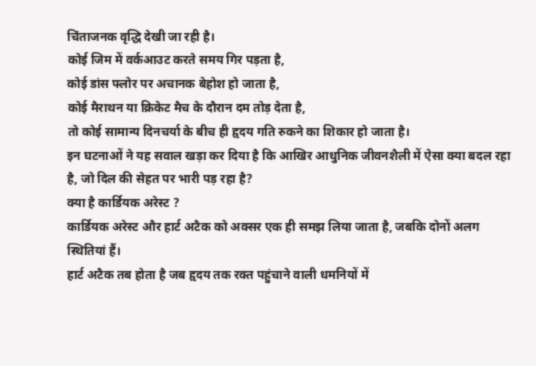चिंताजनक वृद्धि देखी जा रही है।
कोई जिम में वर्कआउट करते समय गिर पड़ता है,
कोई डांस फ्लोर पर अचानक बेहोश हो जाता है,
कोई मैराथन या क्रिकेट मैच के दौरान दम तोड़ देता है,
तो कोई सामान्य दिनचर्या के बीच ही हृदय गति रुकने का शिकार हो जाता है।
इन घटनाओं ने यह सवाल खड़ा कर दिया है कि आखिर आधुनिक जीवनशैली में ऐसा क्या बदल रहा है, जो दिल की सेहत पर भारी पड़ रहा है?
क्या है कार्डियक अरेस्ट ?
कार्डियक अरेस्ट और हार्ट अटैक को अक्सर एक ही समझ लिया जाता है, जबकि दोनों अलग स्थितियां हैं।
हार्ट अटैक तब होता है जब हृदय तक रक्त पहुंचाने वाली धमनियों में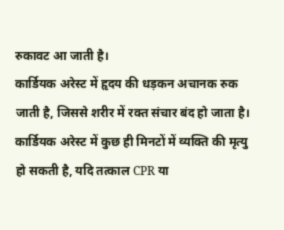रुकावट आ जाती है।
कार्डियक अरेस्ट में हृदय की धड़कन अचानक रुक जाती है, जिससे शरीर में रक्त संचार बंद हो जाता है।
कार्डियक अरेस्ट में कुछ ही मिनटों में व्यक्ति की मृत्यु हो सकती है, यदि तत्काल CPR या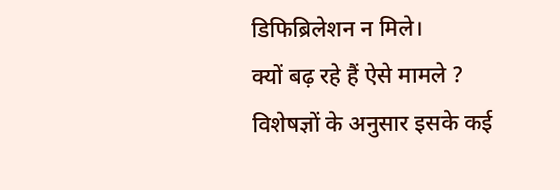डिफिब्रिलेशन न मिले।
क्यों बढ़ रहे हैं ऐसे मामले ?
विशेषज्ञों के अनुसार इसके कई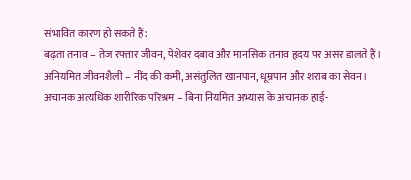संभावित कारण हो सकते हैं:
बढ़ता तनाव – तेज रफ्तार जीवन, पेशेवर दबाव और मानसिक तनाव हृदय पर असर डालते हैं।
अनियमित जीवनशैली – नींद की कमी, असंतुलित खानपान, धूम्रपान और शराब का सेवन।
अचानक अत्यधिक शारीरिक परिश्रम – बिना नियमित अभ्यास के अचानक हाई-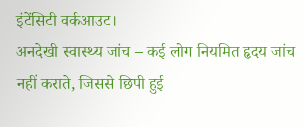इंटेंसिटी वर्कआउट।
अनदेखी स्वास्थ्य जांच – कई लोग नियमित हृदय जांच नहीं कराते, जिससे छिपी हुई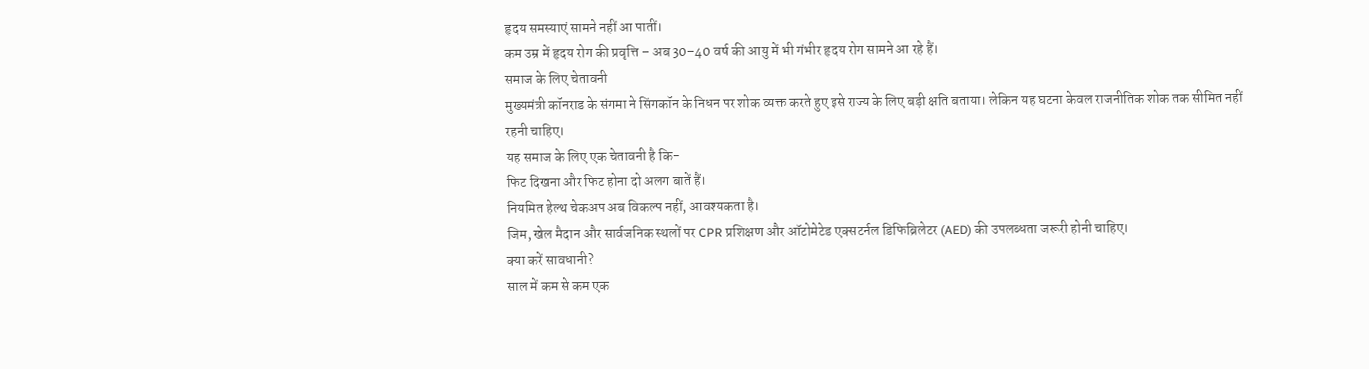हृदय समस्याएं सामने नहीं आ पातीं।
कम उम्र में हृदय रोग की प्रवृत्ति – अब 30–40 वर्ष की आयु में भी गंभीर हृदय रोग सामने आ रहे हैं।
समाज के लिए चेतावनी
मुख्यमंत्री कॉनराड के संगमा ने सिंगकॉन के निधन पर शोक व्यक्त करते हुए इसे राज्य के लिए बड़ी क्षति बताया। लेकिन यह घटना केवल राजनीतिक शोक तक सीमित नहीं रहनी चाहिए।
यह समाज के लिए एक चेतावनी है कि-
फिट दिखना और फिट होना दो अलग बातें हैं।
नियमित हेल्थ चेकअप अब विकल्प नहीं, आवश्यकता है।
जिम, खेल मैदान और सार्वजनिक स्थलों पर CPR प्रशिक्षण और ऑटोमेटेड एक्सटर्नल डिफिब्रिलेटर (AED) की उपलब्धता जरूरी होनी चाहिए।
क्या करें सावधानी?
साल में कम से कम एक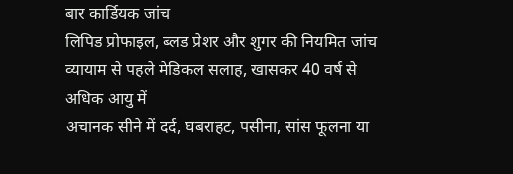बार कार्डियक जांच
लिपिड प्रोफाइल, ब्लड प्रेशर और शुगर की नियमित जांच
व्यायाम से पहले मेडिकल सलाह, खासकर 40 वर्ष से अधिक आयु में
अचानक सीने में दर्द, घबराहट, पसीना, सांस फूलना या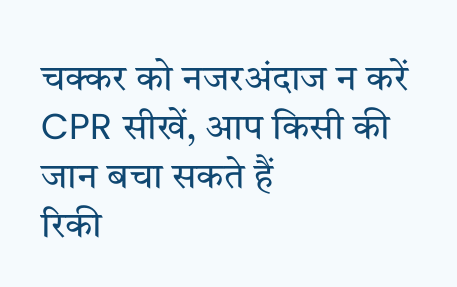चक्कर को नजरअंदाज न करें
CPR सीखें, आप किसी की जान बचा सकते हैं
रिकी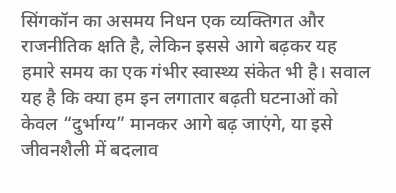सिंगकॉन का असमय निधन एक व्यक्तिगत और राजनीतिक क्षति है, लेकिन इससे आगे बढ़कर यह हमारे समय का एक गंभीर स्वास्थ्य संकेत भी है। सवाल यह है कि क्या हम इन लगातार बढ़ती घटनाओं को केवल “दुर्भाग्य” मानकर आगे बढ़ जाएंगे, या इसे जीवनशैली में बदलाव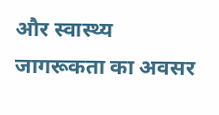और स्वास्थ्य जागरूकता का अवसर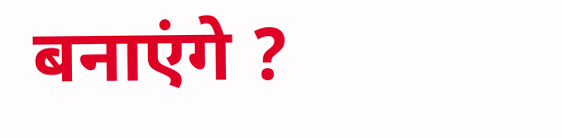बनाएंगे ?